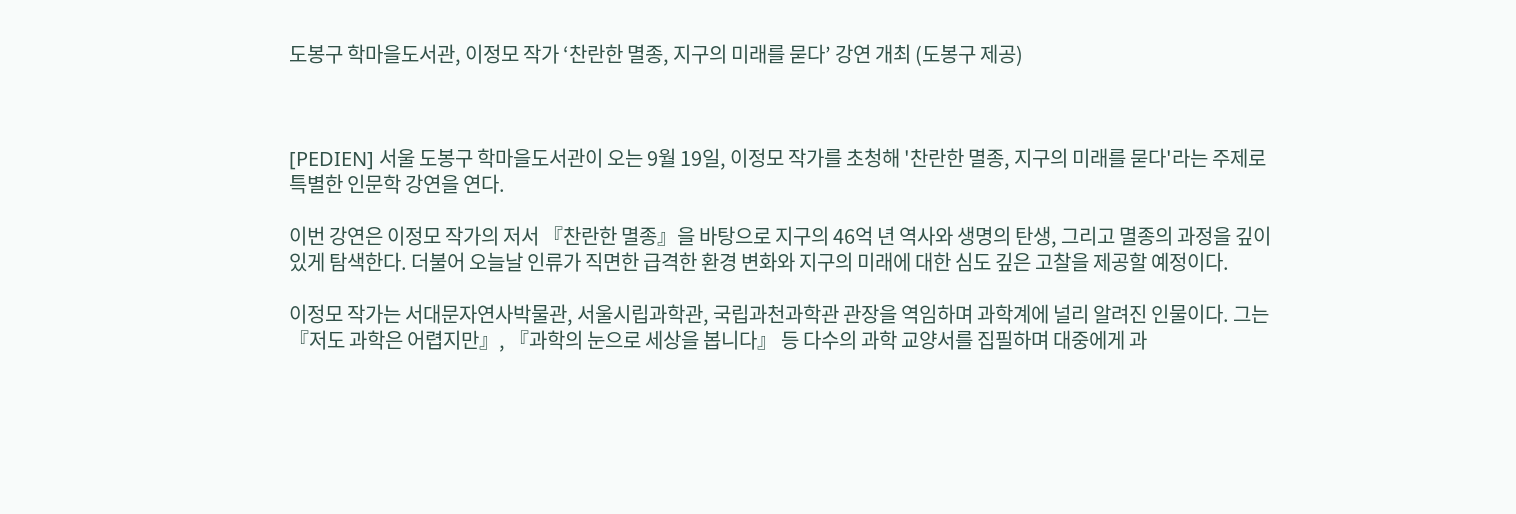도봉구 학마을도서관, 이정모 작가 ‘찬란한 멸종, 지구의 미래를 묻다’ 강연 개최 (도봉구 제공)



[PEDIEN] 서울 도봉구 학마을도서관이 오는 9월 19일, 이정모 작가를 초청해 '찬란한 멸종, 지구의 미래를 묻다'라는 주제로 특별한 인문학 강연을 연다.

이번 강연은 이정모 작가의 저서 『찬란한 멸종』을 바탕으로 지구의 46억 년 역사와 생명의 탄생, 그리고 멸종의 과정을 깊이 있게 탐색한다. 더불어 오늘날 인류가 직면한 급격한 환경 변화와 지구의 미래에 대한 심도 깊은 고찰을 제공할 예정이다.

이정모 작가는 서대문자연사박물관, 서울시립과학관, 국립과천과학관 관장을 역임하며 과학계에 널리 알려진 인물이다. 그는 『저도 과학은 어렵지만』, 『과학의 눈으로 세상을 봅니다』 등 다수의 과학 교양서를 집필하며 대중에게 과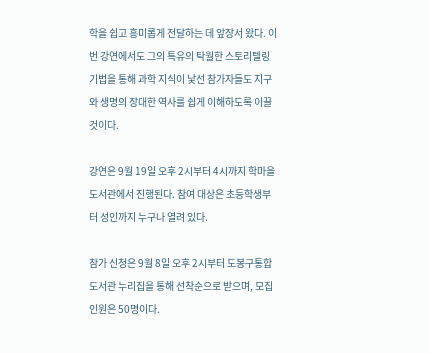학을 쉽고 흥미롭게 전달하는 데 앞장서 왔다. 이번 강연에서도 그의 특유의 탁월한 스토리텔링 기법을 통해 과학 지식이 낯선 참가자들도 지구와 생명의 장대한 역사를 쉽게 이해하도록 이끌 것이다.

강연은 9월 19일 오후 2시부터 4시까지 학마을도서관에서 진행된다. 참여 대상은 초등학생부터 성인까지 누구나 열려 있다.

참가 신청은 9월 8일 오후 2시부터 도봉구통합도서관 누리집을 통해 선착순으로 받으며, 모집 인원은 50명이다.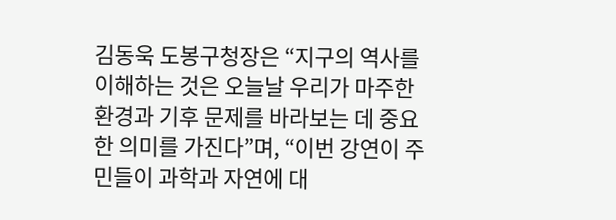김동욱 도봉구청장은 “지구의 역사를 이해하는 것은 오늘날 우리가 마주한 환경과 기후 문제를 바라보는 데 중요한 의미를 가진다”며, “이번 강연이 주민들이 과학과 자연에 대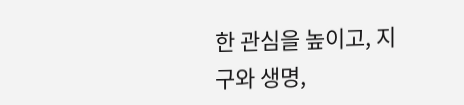한 관심을 높이고, 지구와 생명,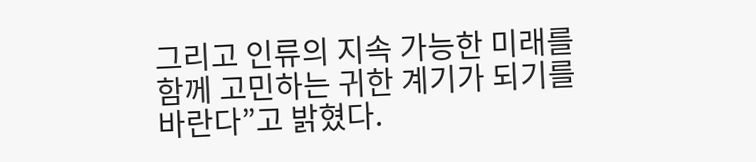그리고 인류의 지속 가능한 미래를 함께 고민하는 귀한 계기가 되기를 바란다”고 밝혔다.